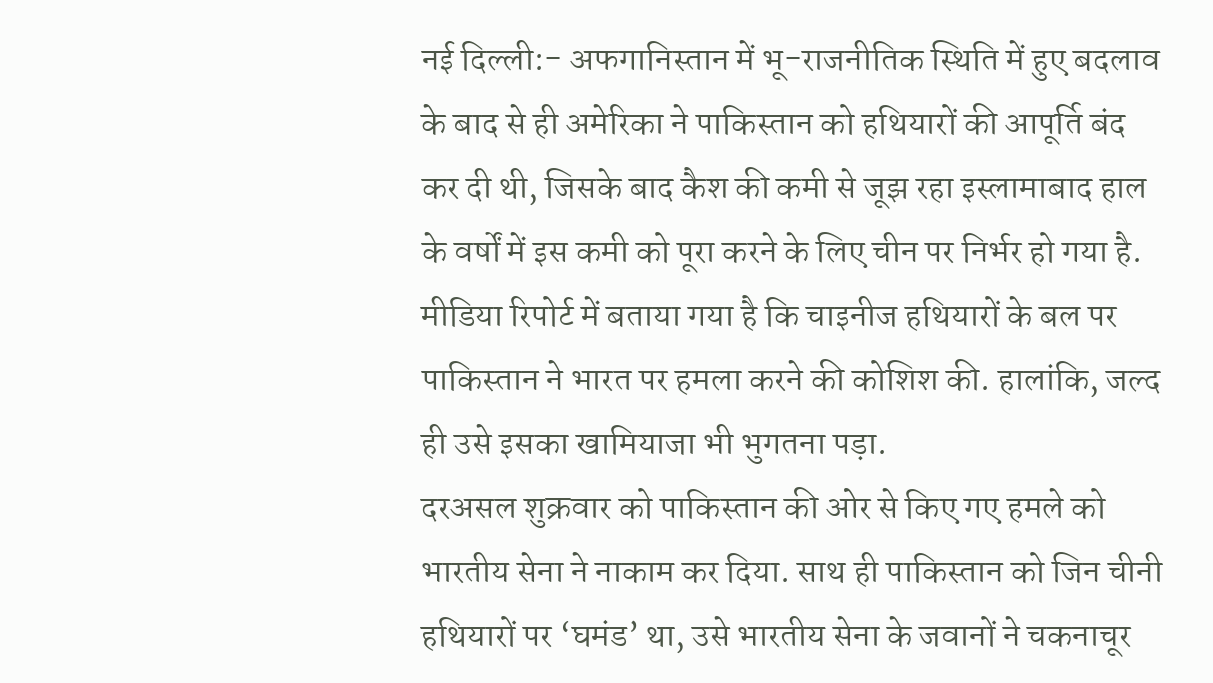नई दिल्ली:- अफगानिस्तान में भू-राजनीतिक स्थिति में हुए बदलाव के बाद से ही अमेरिका ने पाकिस्तान को हथियारों की आपूर्ति बंद कर दी थी, जिसके बाद कैश की कमी से जूझ रहा इस्लामाबाद हाल के वर्षों में इस कमी को पूरा करने के लिए चीन पर निर्भर हो गया है. मीडिया रिपोर्ट में बताया गया है कि चाइनीज हथियारों के बल पर पाकिस्तान ने भारत पर हमला करने की कोशिश की. हालांकि, जल्द ही उसे इसका खामियाजा भी भुगतना पड़ा.
दरअसल शुक्रवार को पाकिस्तान की ओर से किए गए हमले को भारतीय सेना ने नाकाम कर दिया. साथ ही पाकिस्तान को जिन चीनी हथियारों पर ‘घमंड’ था, उसे भारतीय सेना के जवानों ने चकनाचूर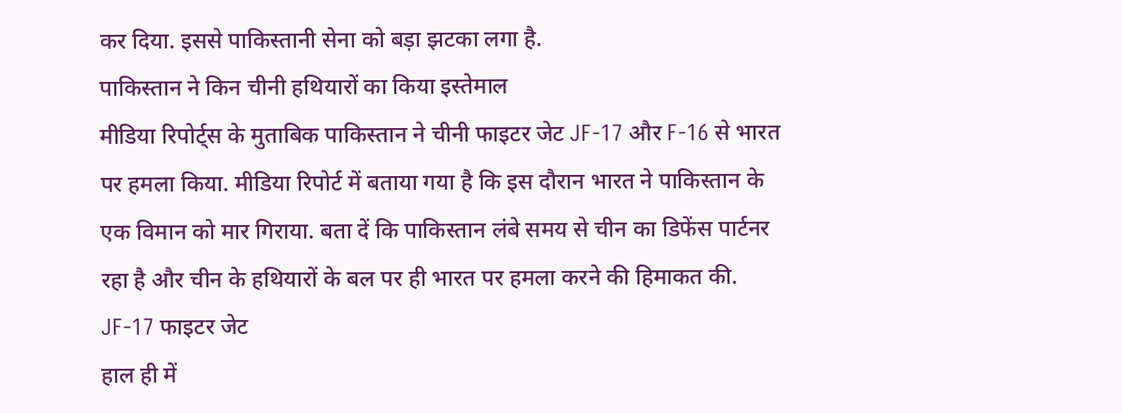कर दिया. इससे पाकिस्तानी सेना को बड़ा झटका लगा है.
पाकिस्तान ने किन चीनी हथियारों का किया इस्तेमाल
मीडिया रिपोर्ट्स के मुताबिक पाकिस्तान ने चीनी फाइटर जेट JF-17 और F-16 से भारत पर हमला किया. मीडिया रिपोर्ट में बताया गया है कि इस दौरान भारत ने पाकिस्तान के एक विमान को मार गिराया. बता दें कि पाकिस्तान लंबे समय से चीन का डिफेंस पार्टनर रहा है और चीन के हथियारों के बल पर ही भारत पर हमला करने की हिमाकत की.
JF-17 फाइटर जेट
हाल ही में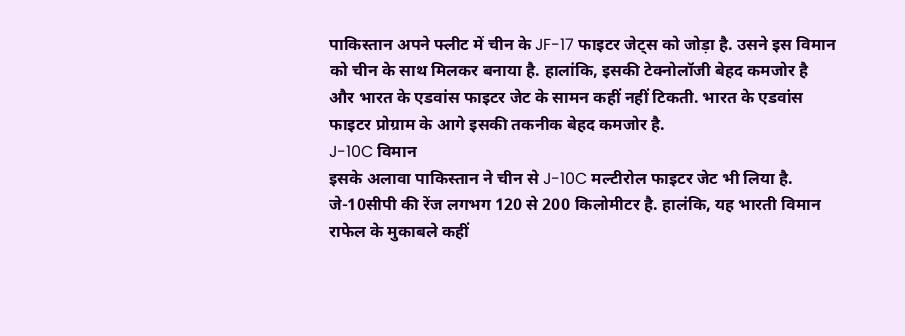पाकिस्तान अपने फ्लीट में चीन के JF-17 फाइटर जेट्स को जोड़ा है. उसने इस विमान को चीन के साथ मिलकर बनाया है. हालांकि, इसकी टेक्नोलॉजी बेहद कमजोर है और भारत के एडवांस फाइटर जेट के सामन कहीं नहीं टिकती. भारत के एडवांस फाइटर प्रोग्राम के आगे इसकी तकनीक बेहद कमजोर है.
J-10C विमान
इसके अलावा पाकिस्तान ने चीन से J-10C मल्टीरोल फाइटर जेट भी लिया है. जे-10सीपी की रेंज लगभग 120 से 200 किलोमीटर है. हालंकि, यह भारती विमान राफेल के मुकाबले कहीं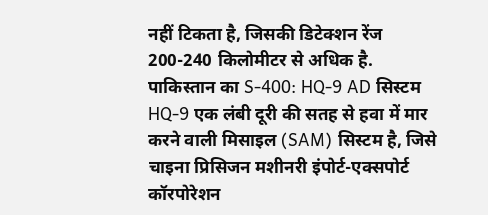नहीं टिकता है, जिसकी डिटेक्शन रेंज 200-240 किलोमीटर से अधिक है.
पाकिस्तान का S-400: HQ-9 AD सिस्टम
HQ-9 एक लंबी दूरी की सतह से हवा में मार करने वाली मिसाइल (SAM) सिस्टम है, जिसे चाइना प्रिसिजन मशीनरी इंपोर्ट-एक्सपोर्ट कॉरपोरेशन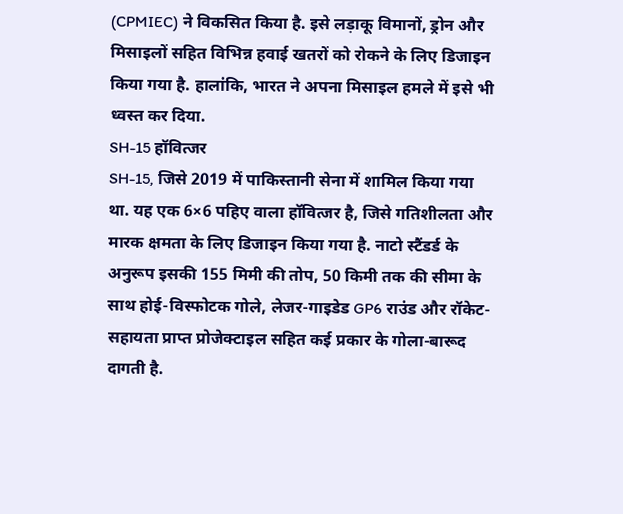(CPMIEC) ने विकसित किया है. इसे लड़ाकू विमानों, ड्रोन और मिसाइलों सहित विभिन्न हवाई खतरों को रोकने के लिए डिजाइन किया गया है. हालांकि, भारत ने अपना मिसाइल हमले में इसे भी ध्वस्त कर दिया.
SH-15 हॉवित्जर
SH-15, जिसे 2019 में पाकिस्तानी सेना में शामिल किया गया था. यह एक 6×6 पहिए वाला हॉवित्जर है, जिसे गतिशीलता और मारक क्षमता के लिए डिजाइन किया गया है. नाटो स्टैंडर्ड के अनुरूप इसकी 155 मिमी की तोप, 50 किमी तक की सीमा के साथ होई-विस्फोटक गोले, लेजर-गाइडेड GP6 राउंड और रॉकेट-सहायता प्राप्त प्रोजेक्टाइल सहित कई प्रकार के गोला-बारूद दागती है.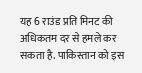यह 6 राउंड प्रति मिनट की अधिकतम दर से हमले कर सकता है. पाकिस्तान को इस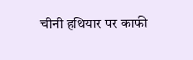चीनी हथियार पर काफी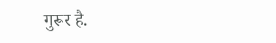गुरूर है.